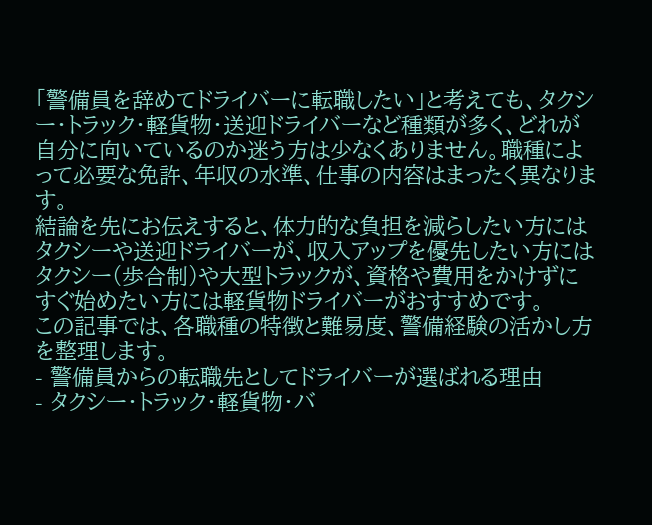「警備員を辞めてドライバーに転職したい」と考えても、タクシー・トラック・軽貨物・送迎ドライバーなど種類が多く、どれが自分に向いているのか迷う方は少なくありません。職種によって必要な免許、年収の水準、仕事の内容はまったく異なります。
結論を先にお伝えすると、体力的な負担を減らしたい方にはタクシーや送迎ドライバーが、収入アップを優先したい方にはタクシー(歩合制)や大型トラックが、資格や費用をかけずにすぐ始めたい方には軽貨物ドライバーがおすすめです。
この記事では、各職種の特徴と難易度、警備経験の活かし方を整理します。
- 警備員からの転職先としてドライバーが選ばれる理由
- タクシー・トラック・軽貨物・バ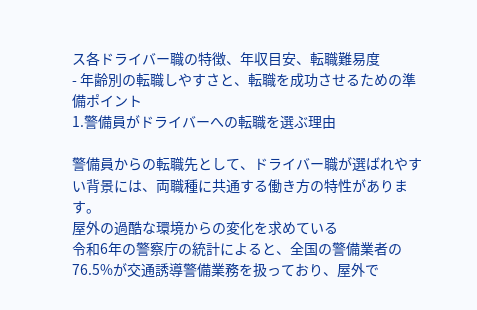ス各ドライバー職の特徴、年収目安、転職難易度
- 年齢別の転職しやすさと、転職を成功させるための準備ポイント
1.警備員がドライバーへの転職を選ぶ理由

警備員からの転職先として、ドライバー職が選ばれやすい背景には、両職種に共通する働き方の特性があります。
屋外の過酷な環境からの変化を求めている
令和6年の警察庁の統計によると、全国の警備業者の76.5%が交通誘導警備業務を扱っており、屋外で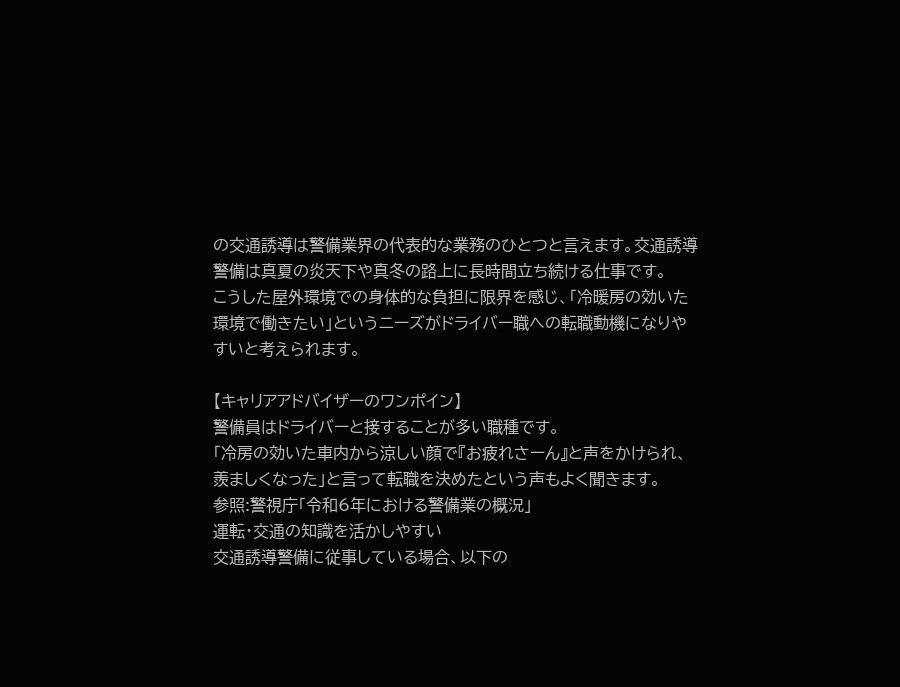の交通誘導は警備業界の代表的な業務のひとつと言えます。交通誘導警備は真夏の炎天下や真冬の路上に長時間立ち続ける仕事です。
こうした屋外環境での身体的な負担に限界を感じ、「冷暖房の効いた環境で働きたい」というニーズがドライバー職への転職動機になりやすいと考えられます。

【キャリアアドバイザーのワンポイン】
警備員はドライバーと接することが多い職種です。
「冷房の効いた車内から涼しい顔で『お疲れさーん』と声をかけられ、羨ましくなった」と言って転職を決めたという声もよく聞きます。
参照:警視庁「令和6年における警備業の概況」
運転・交通の知識を活かしやすい
交通誘導警備に従事している場合、以下の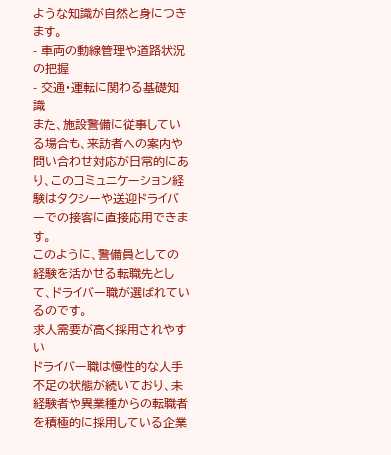ような知識が自然と身につきます。
- 車両の動線管理や道路状況の把握
- 交通・運転に関わる基礎知識
また、施設警備に従事している場合も、来訪者への案内や問い合わせ対応が日常的にあり、このコミュニケーション経験はタクシーや送迎ドライバーでの接客に直接応用できます。
このように、警備員としての経験を活かせる転職先として、ドライバー職が選ばれているのです。
求人需要が高く採用されやすい
ドライバー職は慢性的な人手不足の状態が続いており、未経験者や異業種からの転職者を積極的に採用している企業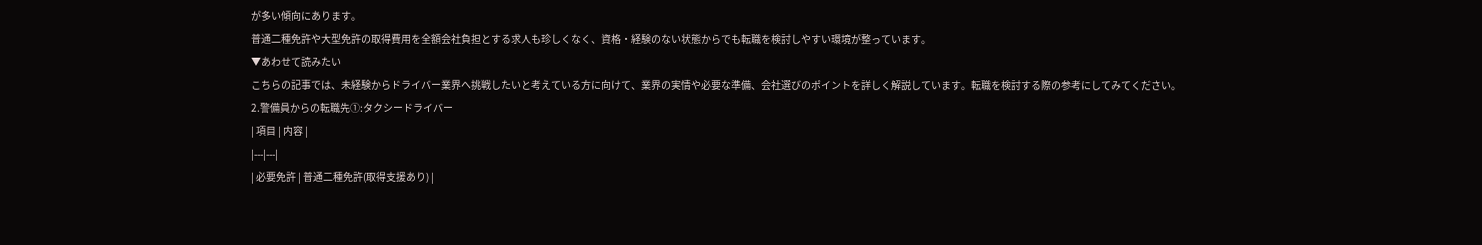が多い傾向にあります。
普通二種免許や大型免許の取得費用を全額会社負担とする求人も珍しくなく、資格・経験のない状態からでも転職を検討しやすい環境が整っています。
▼あわせて読みたい
こちらの記事では、未経験からドライバー業界へ挑戦したいと考えている方に向けて、業界の実情や必要な準備、会社選びのポイントを詳しく解説しています。転職を検討する際の参考にしてみてください。
2.警備員からの転職先①:タクシードライバー
| 項目 | 内容 |
|---|---|
| 必要免許 | 普通二種免許(取得支援あり) |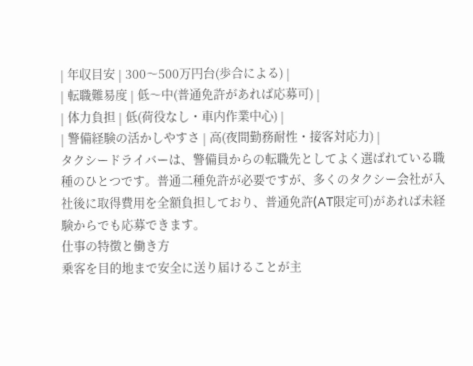| 年収目安 | 300〜500万円台(歩合による) |
| 転職難易度 | 低〜中(普通免許があれば応募可) |
| 体力負担 | 低(荷役なし・車内作業中心) |
| 警備経験の活かしやすさ | 高(夜間勤務耐性・接客対応力) |
タクシードライバーは、警備員からの転職先としてよく選ばれている職種のひとつです。普通二種免許が必要ですが、多くのタクシー会社が入社後に取得費用を全額負担しており、普通免許(AT限定可)があれば未経験からでも応募できます。
仕事の特徴と働き方
乗客を目的地まで安全に送り届けることが主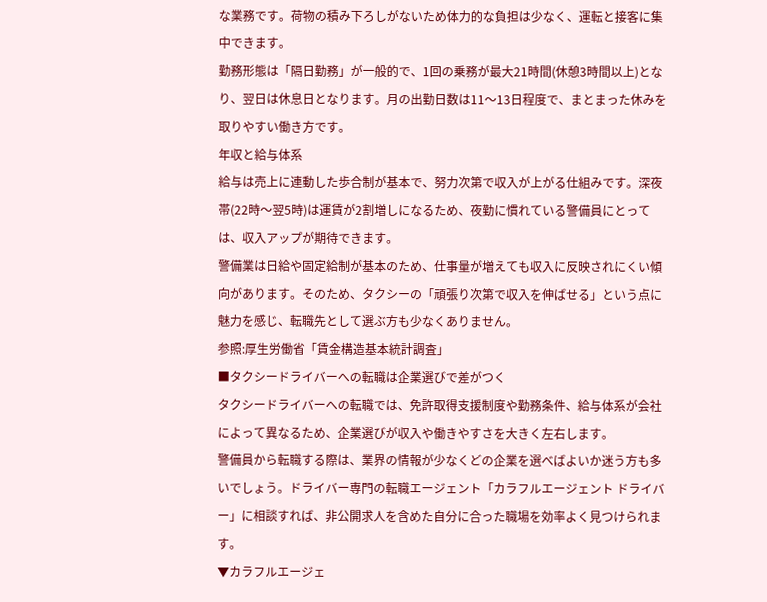な業務です。荷物の積み下ろしがないため体力的な負担は少なく、運転と接客に集中できます。
勤務形態は「隔日勤務」が一般的で、1回の乗務が最大21時間(休憩3時間以上)となり、翌日は休息日となります。月の出勤日数は11〜13日程度で、まとまった休みを取りやすい働き方です。
年収と給与体系
給与は売上に連動した歩合制が基本で、努力次第で収入が上がる仕組みです。深夜帯(22時〜翌5時)は運賃が2割増しになるため、夜勤に慣れている警備員にとっては、収入アップが期待できます。
警備業は日給や固定給制が基本のため、仕事量が増えても収入に反映されにくい傾向があります。そのため、タクシーの「頑張り次第で収入を伸ばせる」という点に魅力を感じ、転職先として選ぶ方も少なくありません。
参照:厚生労働省「賃金構造基本統計調査」
■タクシードライバーへの転職は企業選びで差がつく
タクシードライバーへの転職では、免許取得支援制度や勤務条件、給与体系が会社によって異なるため、企業選びが収入や働きやすさを大きく左右します。
警備員から転職する際は、業界の情報が少なくどの企業を選べばよいか迷う方も多いでしょう。ドライバー専門の転職エージェント「カラフルエージェント ドライバー」に相談すれば、非公開求人を含めた自分に合った職場を効率よく見つけられます。
▼カラフルエージェ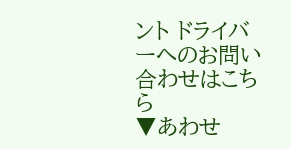ント ドライバーへのお問い合わせはこちら
▼あわせ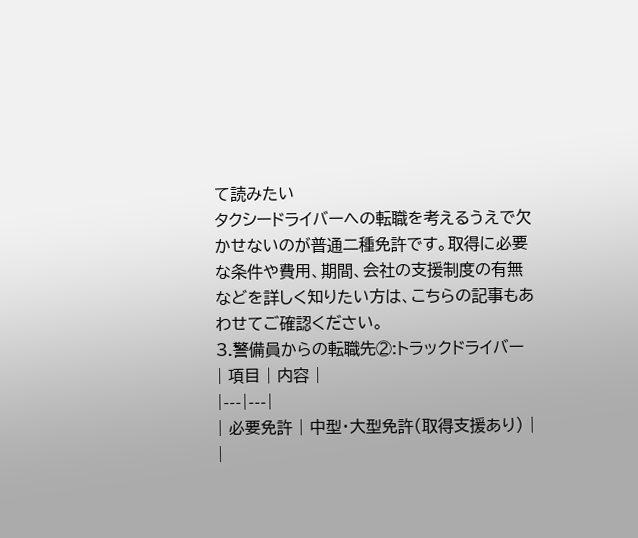て読みたい
タクシードライバーへの転職を考えるうえで欠かせないのが普通二種免許です。取得に必要な条件や費用、期間、会社の支援制度の有無などを詳しく知りたい方は、こちらの記事もあわせてご確認ください。
3.警備員からの転職先②:トラックドライバー
| 項目 | 内容 |
|---|---|
| 必要免許 | 中型・大型免許(取得支援あり) |
|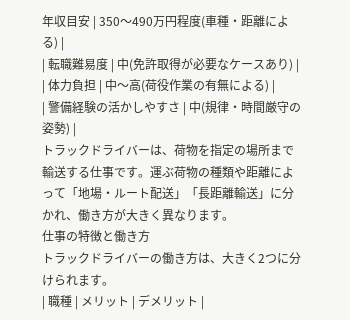年収目安 | 350〜490万円程度(車種・距離による) |
| 転職難易度 | 中(免許取得が必要なケースあり) |
| 体力負担 | 中〜高(荷役作業の有無による) |
| 警備経験の活かしやすさ | 中(規律・時間厳守の姿勢) |
トラックドライバーは、荷物を指定の場所まで輸送する仕事です。運ぶ荷物の種類や距離によって「地場・ルート配送」「長距離輸送」に分かれ、働き方が大きく異なります。
仕事の特徴と働き方
トラックドライバーの働き方は、大きく2つに分けられます。
| 職種 | メリット | デメリット |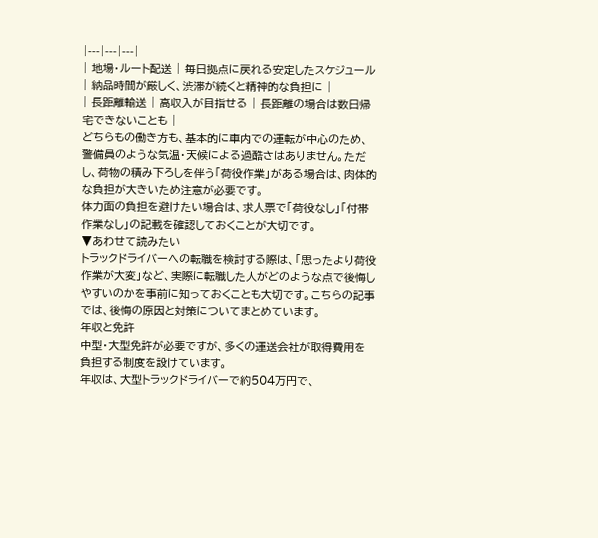|---|---|---|
| 地場・ルート配送 | 毎日拠点に戻れる安定したスケジュール | 納品時間が厳しく、渋滞が続くと精神的な負担に |
| 長距離輸送 | 高収入が目指せる | 長距離の場合は数日帰宅できないことも |
どちらもの働き方も、基本的に車内での運転が中心のため、警備員のような気温・天候による過酷さはありません。ただし、荷物の積み下ろしを伴う「荷役作業」がある場合は、肉体的な負担が大きいため注意が必要です。
体力面の負担を避けたい場合は、求人票で「荷役なし」「付帯作業なし」の記載を確認しておくことが大切です。
▼あわせて読みたい
トラックドライバーへの転職を検討する際は、「思ったより荷役作業が大変」など、実際に転職した人がどのような点で後悔しやすいのかを事前に知っておくことも大切です。こちらの記事では、後悔の原因と対策についてまとめています。
年収と免許
中型・大型免許が必要ですが、多くの運送会社が取得費用を負担する制度を設けています。
年収は、大型トラックドライバーで約504万円で、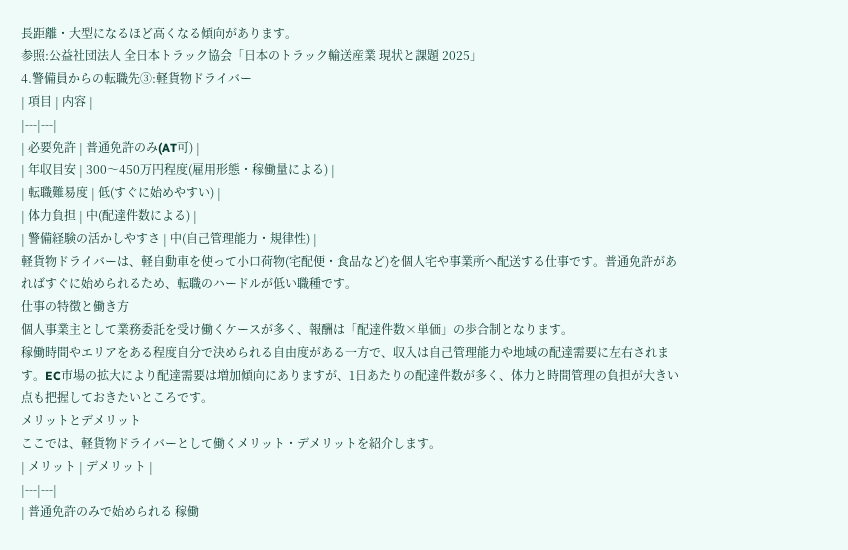長距離・大型になるほど高くなる傾向があります。
参照:公益社団法人 全日本トラック協会「日本のトラック輸送産業 現状と課題 2025」
4.警備員からの転職先③:軽貨物ドライバー
| 項目 | 内容 |
|---|---|
| 必要免許 | 普通免許のみ(AT可) |
| 年収目安 | 300〜450万円程度(雇用形態・稼働量による) |
| 転職難易度 | 低(すぐに始めやすい) |
| 体力負担 | 中(配達件数による) |
| 警備経験の活かしやすさ | 中(自己管理能力・規律性) |
軽貨物ドライバーは、軽自動車を使って小口荷物(宅配便・食品など)を個人宅や事業所へ配送する仕事です。普通免許があればすぐに始められるため、転職のハードルが低い職種です。
仕事の特徴と働き方
個人事業主として業務委託を受け働くケースが多く、報酬は「配達件数×単価」の歩合制となります。
稼働時間やエリアをある程度自分で決められる自由度がある一方で、収入は自己管理能力や地域の配達需要に左右されます。EC市場の拡大により配達需要は増加傾向にありますが、1日あたりの配達件数が多く、体力と時間管理の負担が大きい点も把握しておきたいところです。
メリットとデメリット
ここでは、軽貨物ドライバーとして働くメリット・デメリットを紹介します。
| メリット | デメリット |
|---|---|
| 普通免許のみで始められる 稼働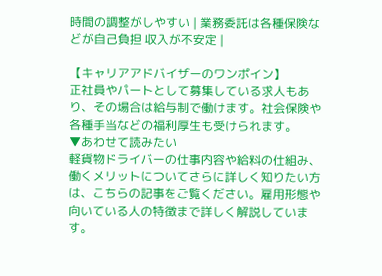時間の調整がしやすい | 業務委託は各種保険などが自己負担 収入が不安定 |

【キャリアアドバイザーのワンポイン】
正社員やパートとして募集している求人もあり、その場合は給与制で働けます。社会保険や各種手当などの福利厚生も受けられます。
▼あわせて読みたい
軽貨物ドライバーの仕事内容や給料の仕組み、働くメリットについてさらに詳しく知りたい方は、こちらの記事をご覧ください。雇用形態や向いている人の特徴まで詳しく解説しています。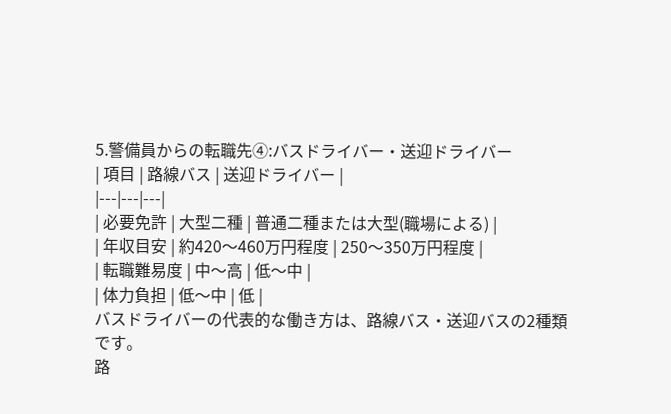5.警備員からの転職先④:バスドライバー・送迎ドライバー
| 項目 | 路線バス | 送迎ドライバー |
|---|---|---|
| 必要免許 | 大型二種 | 普通二種または大型(職場による) |
| 年収目安 | 約420〜460万円程度 | 250〜350万円程度 |
| 転職難易度 | 中〜高 | 低〜中 |
| 体力負担 | 低〜中 | 低 |
バスドライバーの代表的な働き方は、路線バス・送迎バスの2種類です。
路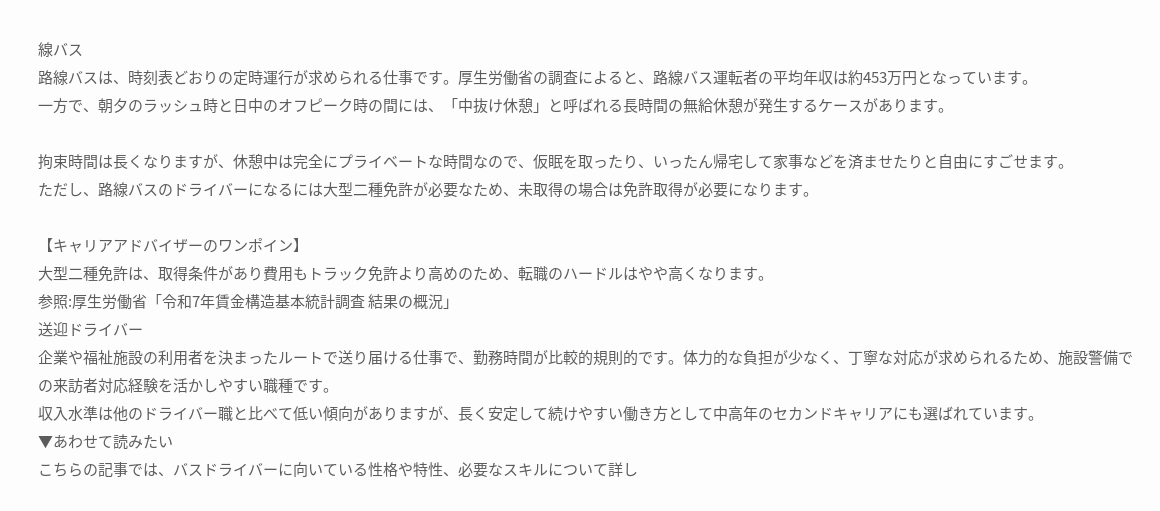線バス
路線バスは、時刻表どおりの定時運行が求められる仕事です。厚生労働省の調査によると、路線バス運転者の平均年収は約453万円となっています。
一方で、朝夕のラッシュ時と日中のオフピーク時の間には、「中抜け休憩」と呼ばれる長時間の無給休憩が発生するケースがあります。

拘束時間は長くなりますが、休憩中は完全にプライベートな時間なので、仮眠を取ったり、いったん帰宅して家事などを済ませたりと自由にすごせます。
ただし、路線バスのドライバーになるには大型二種免許が必要なため、未取得の場合は免許取得が必要になります。

【キャリアアドバイザーのワンポイン】
大型二種免許は、取得条件があり費用もトラック免許より高めのため、転職のハードルはやや高くなります。
参照:厚生労働省「令和7年賃金構造基本統計調査 結果の概況」
送迎ドライバー
企業や福祉施設の利用者を決まったルートで送り届ける仕事で、勤務時間が比較的規則的です。体力的な負担が少なく、丁寧な対応が求められるため、施設警備での来訪者対応経験を活かしやすい職種です。
収入水準は他のドライバー職と比べて低い傾向がありますが、長く安定して続けやすい働き方として中高年のセカンドキャリアにも選ばれています。
▼あわせて読みたい
こちらの記事では、バスドライバーに向いている性格や特性、必要なスキルについて詳し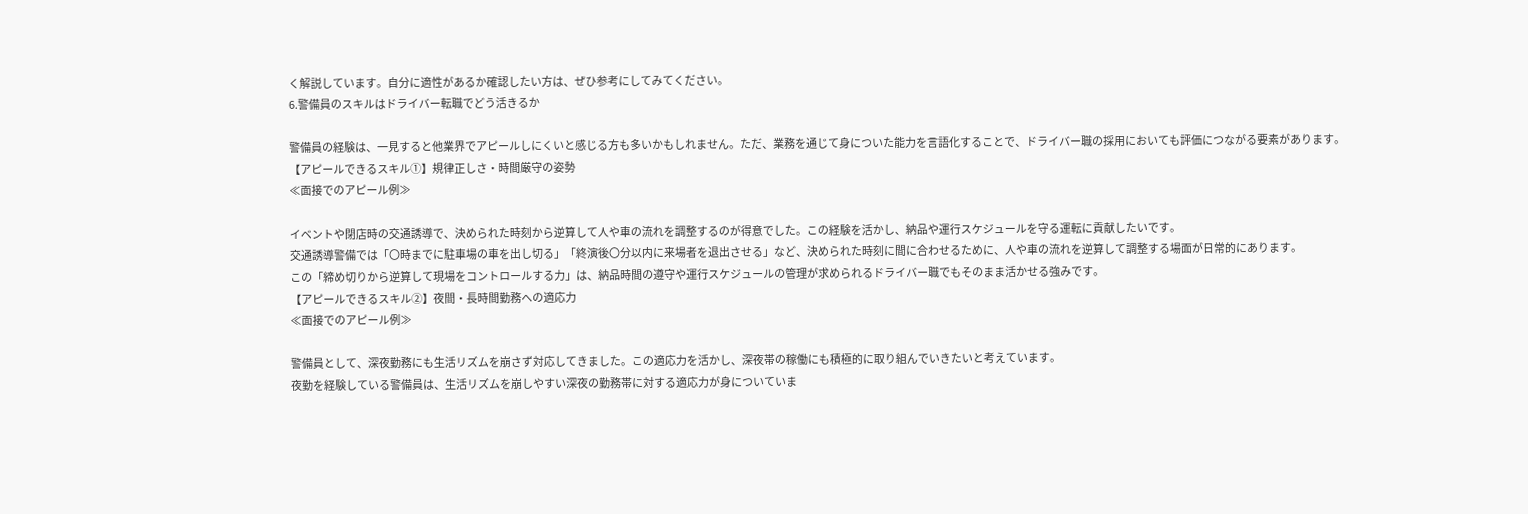く解説しています。自分に適性があるか確認したい方は、ぜひ参考にしてみてください。
6.警備員のスキルはドライバー転職でどう活きるか

警備員の経験は、一見すると他業界でアピールしにくいと感じる方も多いかもしれません。ただ、業務を通じて身についた能力を言語化することで、ドライバー職の採用においても評価につながる要素があります。
【アピールできるスキル①】規律正しさ・時間厳守の姿勢
≪面接でのアピール例≫

イベントや閉店時の交通誘導で、決められた時刻から逆算して人や車の流れを調整するのが得意でした。この経験を活かし、納品や運行スケジュールを守る運転に貢献したいです。
交通誘導警備では「〇時までに駐車場の車を出し切る」「終演後〇分以内に来場者を退出させる」など、決められた時刻に間に合わせるために、人や車の流れを逆算して調整する場面が日常的にあります。
この「締め切りから逆算して現場をコントロールする力」は、納品時間の遵守や運行スケジュールの管理が求められるドライバー職でもそのまま活かせる強みです。
【アピールできるスキル②】夜間・長時間勤務への適応力
≪面接でのアピール例≫

警備員として、深夜勤務にも生活リズムを崩さず対応してきました。この適応力を活かし、深夜帯の稼働にも積極的に取り組んでいきたいと考えています。
夜勤を経験している警備員は、生活リズムを崩しやすい深夜の勤務帯に対する適応力が身についていま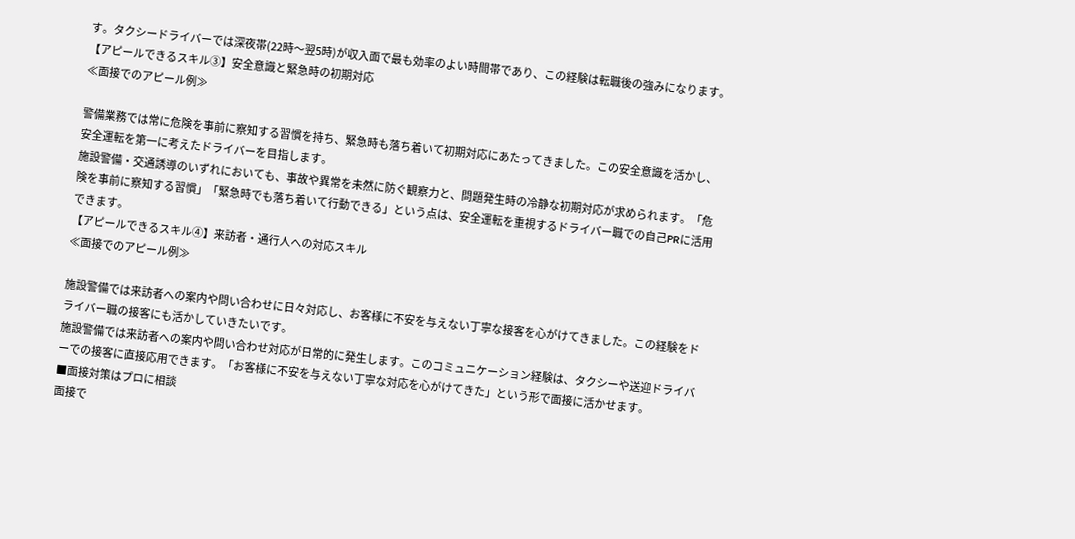す。タクシードライバーでは深夜帯(22時〜翌5時)が収入面で最も効率のよい時間帯であり、この経験は転職後の強みになります。
【アピールできるスキル③】安全意識と緊急時の初期対応
≪面接でのアピール例≫

警備業務では常に危険を事前に察知する習慣を持ち、緊急時も落ち着いて初期対応にあたってきました。この安全意識を活かし、安全運転を第一に考えたドライバーを目指します。
施設警備・交通誘導のいずれにおいても、事故や異常を未然に防ぐ観察力と、問題発生時の冷静な初期対応が求められます。「危険を事前に察知する習慣」「緊急時でも落ち着いて行動できる」という点は、安全運転を重視するドライバー職での自己PRに活用できます。
【アピールできるスキル④】来訪者・通行人への対応スキル
≪面接でのアピール例≫

施設警備では来訪者への案内や問い合わせに日々対応し、お客様に不安を与えない丁寧な接客を心がけてきました。この経験をドライバー職の接客にも活かしていきたいです。
施設警備では来訪者への案内や問い合わせ対応が日常的に発生します。このコミュニケーション経験は、タクシーや送迎ドライバーでの接客に直接応用できます。「お客様に不安を与えない丁寧な対応を心がけてきた」という形で面接に活かせます。
■面接対策はプロに相談
面接で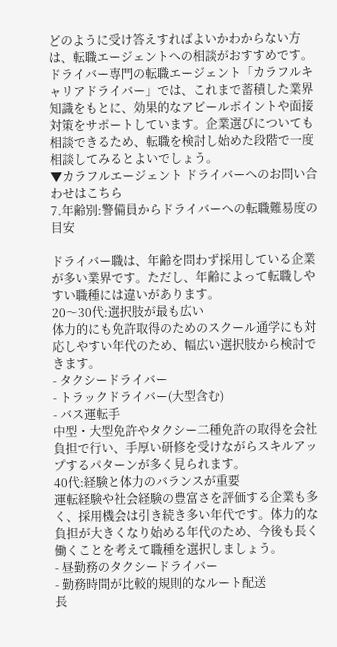どのように受け答えすればよいかわからない方は、転職エージェントへの相談がおすすめです。
ドライバー専門の転職エージェント「カラフルキャリアドライバー」では、これまで蓄積した業界知識をもとに、効果的なアピールポイントや面接対策をサポートしています。企業選びについても相談できるため、転職を検討し始めた段階で一度相談してみるとよいでしょう。
▼カラフルエージェント ドライバーへのお問い合わせはこちら
7.年齢別:警備員からドライバーへの転職難易度の目安

ドライバー職は、年齢を問わず採用している企業が多い業界です。ただし、年齢によって転職しやすい職種には違いがあります。
20〜30代:選択肢が最も広い
体力的にも免許取得のためのスクール通学にも対応しやすい年代のため、幅広い選択肢から検討できます。
- タクシードライバー
- トラックドライバー(大型含む)
- バス運転手
中型・大型免許やタクシー二種免許の取得を会社負担で行い、手厚い研修を受けながらスキルアップするパターンが多く見られます。
40代:経験と体力のバランスが重要
運転経験や社会経験の豊富さを評価する企業も多く、採用機会は引き続き多い年代です。体力的な負担が大きくなり始める年代のため、今後も長く働くことを考えて職種を選択しましょう。
- 昼勤務のタクシードライバー
- 勤務時間が比較的規則的なルート配送
長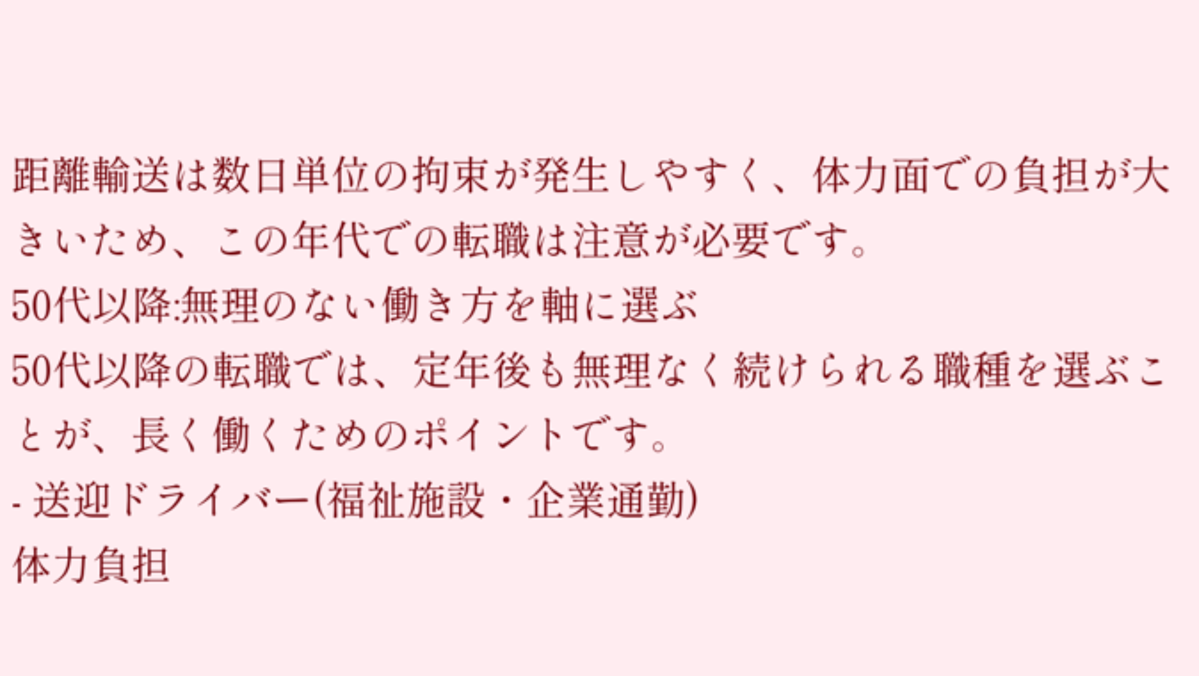距離輸送は数日単位の拘束が発生しやすく、体力面での負担が大きいため、この年代での転職は注意が必要です。
50代以降:無理のない働き方を軸に選ぶ
50代以降の転職では、定年後も無理なく続けられる職種を選ぶことが、長く働くためのポイントです。
- 送迎ドライバー(福祉施設・企業通勤)
体力負担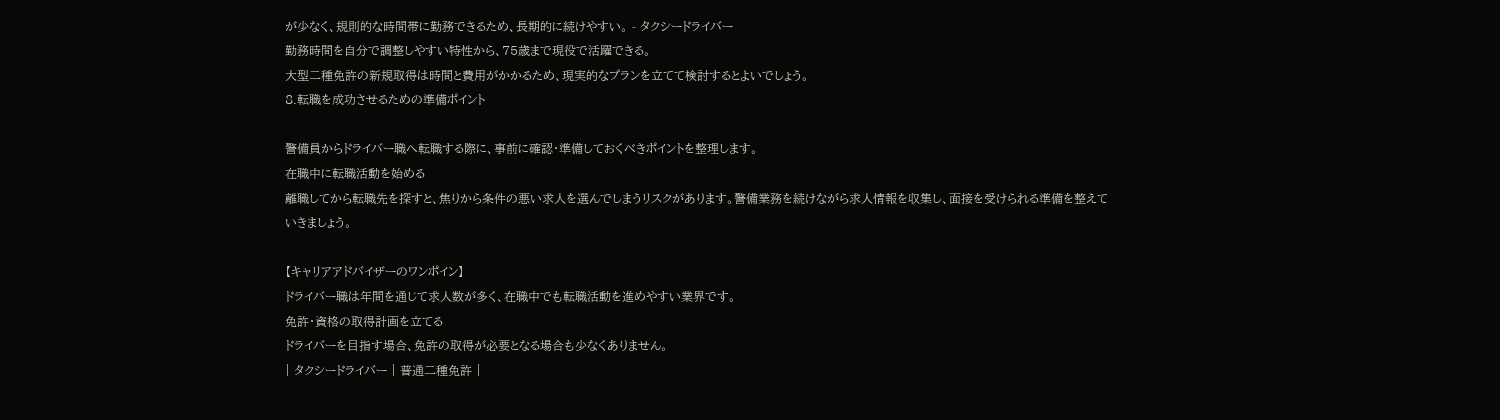が少なく、規則的な時間帯に勤務できるため、長期的に続けやすい。 - タクシードライバー
勤務時間を自分で調整しやすい特性から、75歳まで現役で活躍できる。
大型二種免許の新規取得は時間と費用がかかるため、現実的なプランを立てて検討するとよいでしょう。
8.転職を成功させるための準備ポイント

警備員からドライバー職へ転職する際に、事前に確認・準備しておくべきポイントを整理します。
在職中に転職活動を始める
離職してから転職先を探すと、焦りから条件の悪い求人を選んでしまうリスクがあります。警備業務を続けながら求人情報を収集し、面接を受けられる準備を整えていきましょう。

【キャリアアドバイザーのワンポイン】
ドライバー職は年間を通じて求人数が多く、在職中でも転職活動を進めやすい業界です。
免許・資格の取得計画を立てる
ドライバーを目指す場合、免許の取得が必要となる場合も少なくありません。
| タクシードライバー | 普通二種免許 |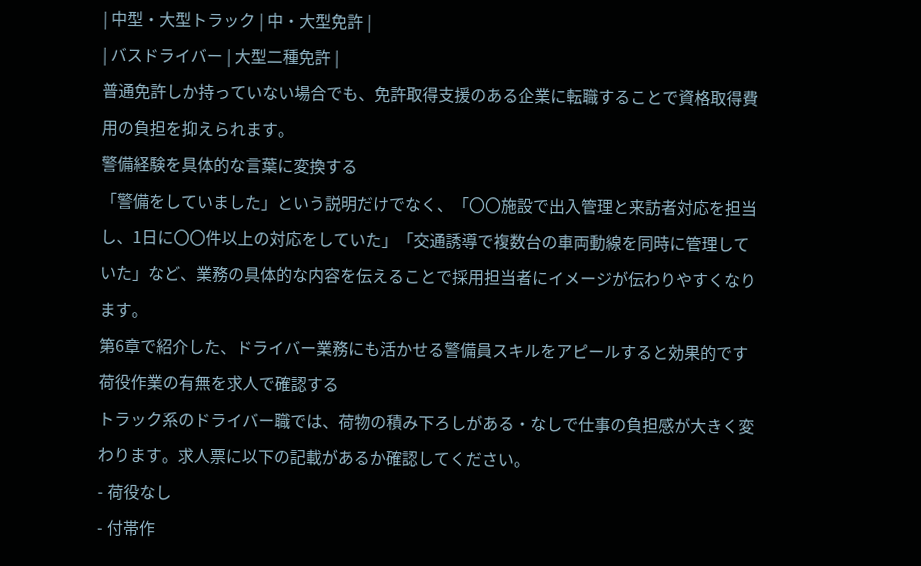| 中型・大型トラック | 中・大型免許 |
| バスドライバー | 大型二種免許 |
普通免許しか持っていない場合でも、免許取得支援のある企業に転職することで資格取得費用の負担を抑えられます。
警備経験を具体的な言葉に変換する
「警備をしていました」という説明だけでなく、「〇〇施設で出入管理と来訪者対応を担当し、1日に〇〇件以上の対応をしていた」「交通誘導で複数台の車両動線を同時に管理していた」など、業務の具体的な内容を伝えることで採用担当者にイメージが伝わりやすくなります。
第6章で紹介した、ドライバー業務にも活かせる警備員スキルをアピールすると効果的です
荷役作業の有無を求人で確認する
トラック系のドライバー職では、荷物の積み下ろしがある・なしで仕事の負担感が大きく変わります。求人票に以下の記載があるか確認してください。
- 荷役なし
- 付帯作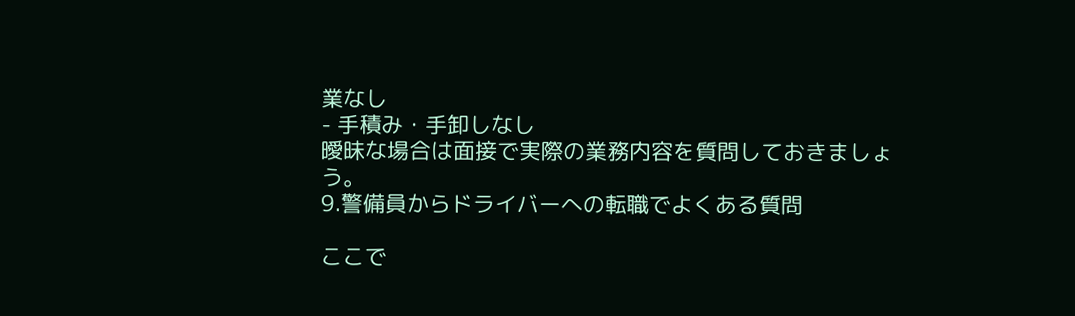業なし
- 手積み・手卸しなし
曖昧な場合は面接で実際の業務内容を質問しておきましょう。
9.警備員からドライバーへの転職でよくある質問

ここで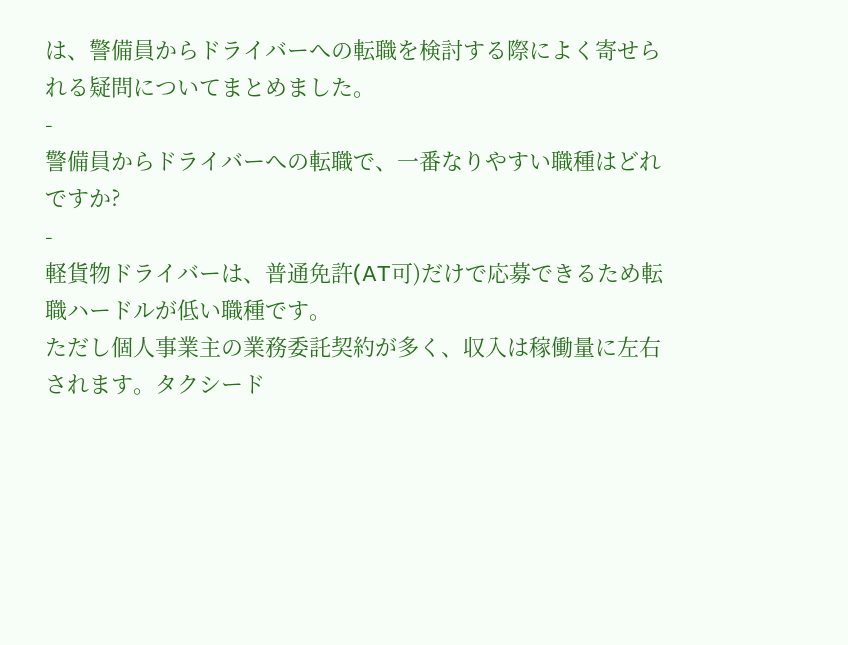は、警備員からドライバーへの転職を検討する際によく寄せられる疑問についてまとめました。
-
警備員からドライバーへの転職で、一番なりやすい職種はどれですか?
-
軽貨物ドライバーは、普通免許(AT可)だけで応募できるため転職ハードルが低い職種です。
ただし個人事業主の業務委託契約が多く、収入は稼働量に左右されます。タクシード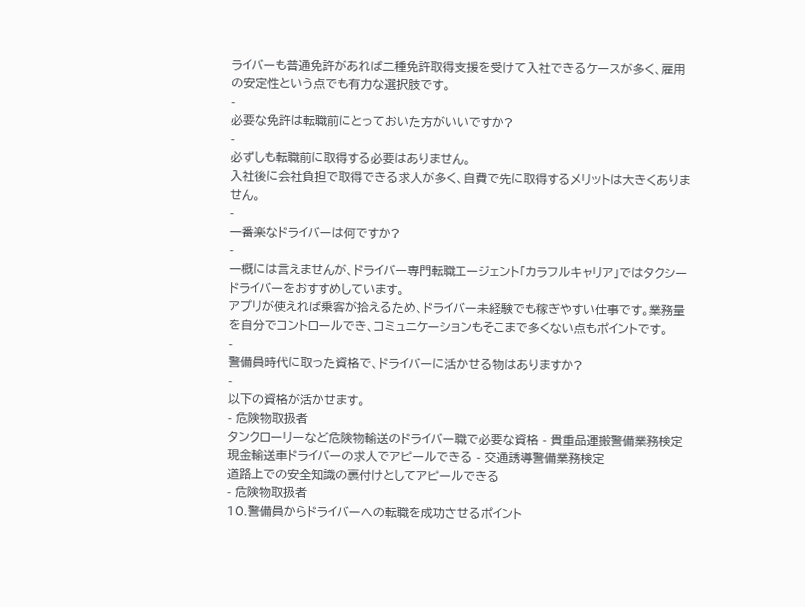ライバーも普通免許があれば二種免許取得支援を受けて入社できるケースが多く、雇用の安定性という点でも有力な選択肢です。
-
必要な免許は転職前にとっておいた方がいいですか?
-
必ずしも転職前に取得する必要はありません。
入社後に会社負担で取得できる求人が多く、自費で先に取得するメリットは大きくありません。
-
一番楽なドライバーは何ですか?
-
一概には言えませんが、ドライバー専門転職エージェント「カラフルキャリア」ではタクシードライバーをおすすめしています。
アプリが使えれば乗客が拾えるため、ドライバー未経験でも稼ぎやすい仕事です。業務量を自分でコントロールでき、コミュニケーションもそこまで多くない点もポイントです。
-
警備員時代に取った資格で、ドライバーに活かせる物はありますか?
-
以下の資格が活かせます。
- 危険物取扱者
タンクローリーなど危険物輸送のドライバー職で必要な資格 - 貴重品運搬警備業務検定
現金輸送車ドライバーの求人でアピールできる - 交通誘導警備業務検定
道路上での安全知識の裏付けとしてアピールできる
- 危険物取扱者
10.警備員からドライバーへの転職を成功させるポイント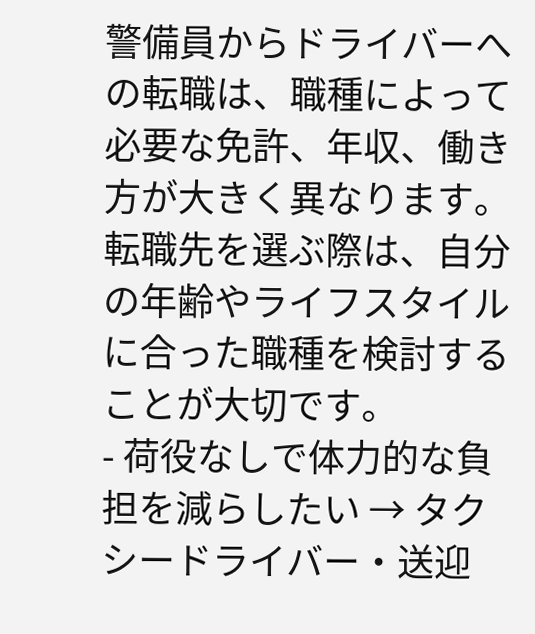警備員からドライバーへの転職は、職種によって必要な免許、年収、働き方が大きく異なります。転職先を選ぶ際は、自分の年齢やライフスタイルに合った職種を検討することが大切です。
- 荷役なしで体力的な負担を減らしたい → タクシードライバー・送迎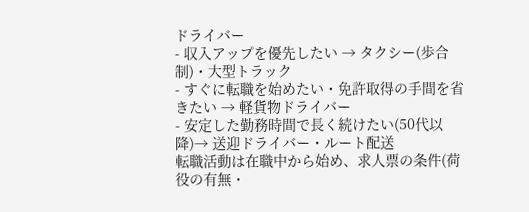ドライバー
- 収入アップを優先したい → タクシー(歩合制)・大型トラック
- すぐに転職を始めたい・免許取得の手間を省きたい → 軽貨物ドライバー
- 安定した勤務時間で長く続けたい(50代以降)→ 送迎ドライバー・ルート配送
転職活動は在職中から始め、求人票の条件(荷役の有無・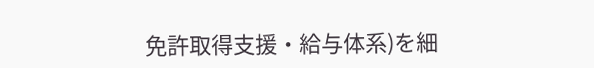免許取得支援・給与体系)を細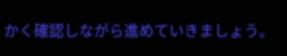かく確認しながら進めていきましょう。